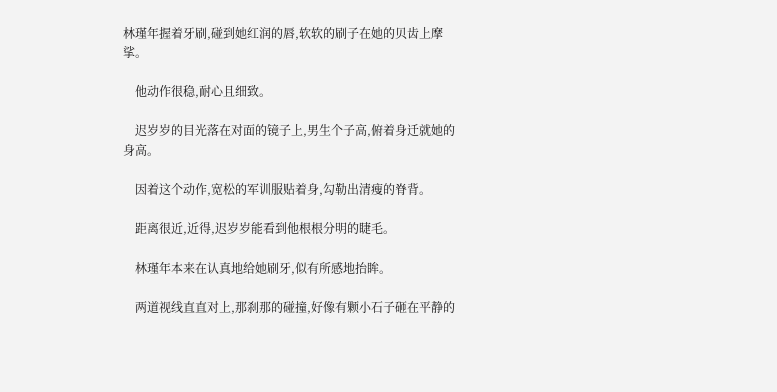林瑾年握着牙刷,碰到她红润的唇,软软的刷子在她的贝齿上摩挲。

    他动作很稳,耐心且细致。

    迟岁岁的目光落在对面的镜子上,男生个子高,俯着身迁就她的身高。

    因着这个动作,宽松的军训服贴着身,勾勒出清瘦的脊背。

    距离很近,近得,迟岁岁能看到他根根分明的睫毛。

    林瑾年本来在认真地给她刷牙,似有所感地抬眸。

    两道视线直直对上,那刹那的碰撞,好像有颗小石子砸在平静的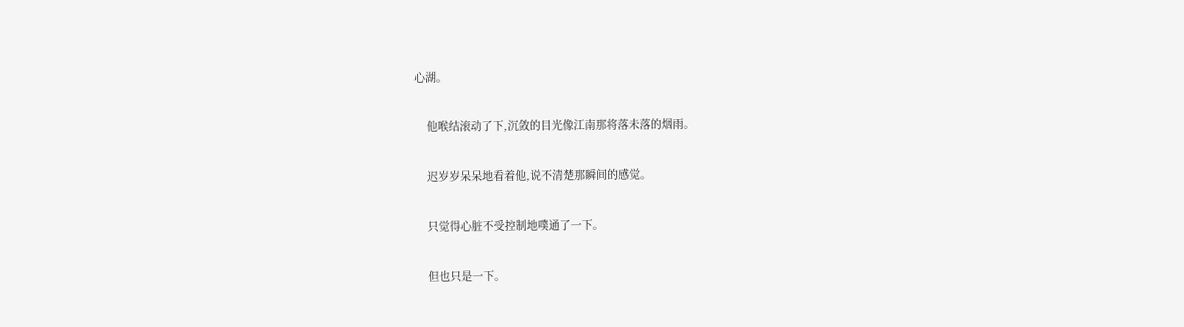心湖。

    他喉结滚动了下,沉敛的目光像江南那将落未落的烟雨。

    迟岁岁呆呆地看着他,说不清楚那瞬间的感觉。

    只觉得心脏不受控制地噗通了一下。

    但也只是一下。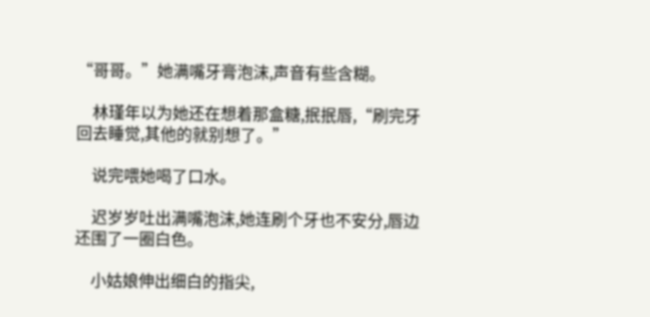“哥哥。”她满嘴牙膏泡沫,声音有些含糊。

    林瑾年以为她还在想着那盒糖,抿抿唇,“刷完牙回去睡觉,其他的就别想了。”

    说完喂她喝了口水。

    迟岁岁吐出满嘴泡沫,她连刷个牙也不安分,唇边还围了一圈白色。

    小姑娘伸出细白的指尖,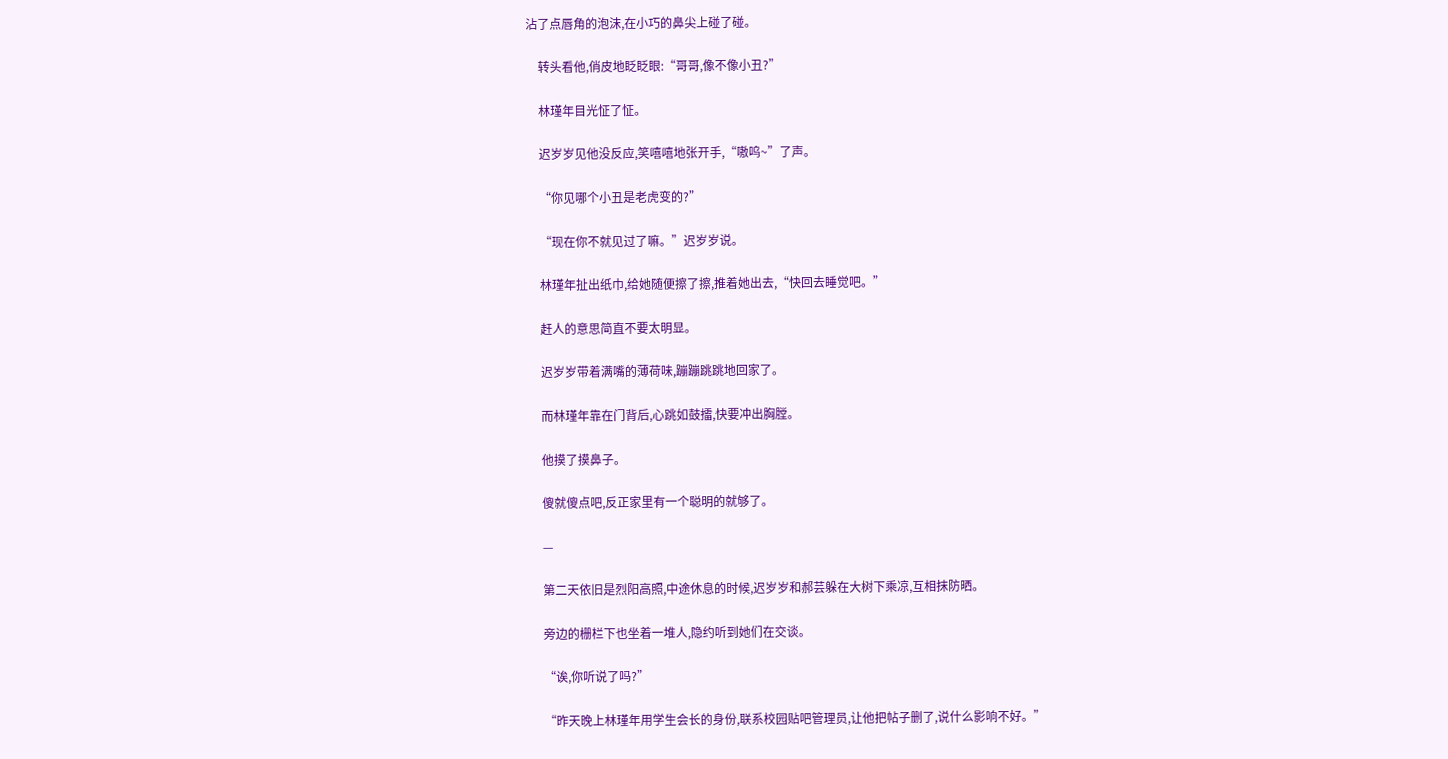沾了点唇角的泡沫,在小巧的鼻尖上碰了碰。

    转头看他,俏皮地眨眨眼:“哥哥,像不像小丑?”

    林瑾年目光怔了怔。

    迟岁岁见他没反应,笑嘻嘻地张开手,“嗷呜~”了声。

    “你见哪个小丑是老虎变的?”

    “现在你不就见过了嘛。”迟岁岁说。

    林瑾年扯出纸巾,给她随便擦了擦,推着她出去,“快回去睡觉吧。”

    赶人的意思简直不要太明显。

    迟岁岁带着满嘴的薄荷味,蹦蹦跳跳地回家了。

    而林瑾年靠在门背后,心跳如鼓擂,快要冲出胸膛。

    他摸了摸鼻子。

    傻就傻点吧,反正家里有一个聪明的就够了。

    —

    第二天依旧是烈阳高照,中途休息的时候,迟岁岁和郝芸躲在大树下乘凉,互相抹防晒。

    旁边的栅栏下也坐着一堆人,隐约听到她们在交谈。

    “诶,你听说了吗?”

    “昨天晚上林瑾年用学生会长的身份,联系校园贴吧管理员,让他把帖子删了,说什么影响不好。”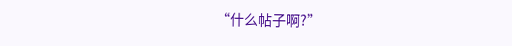“什么帖子啊?”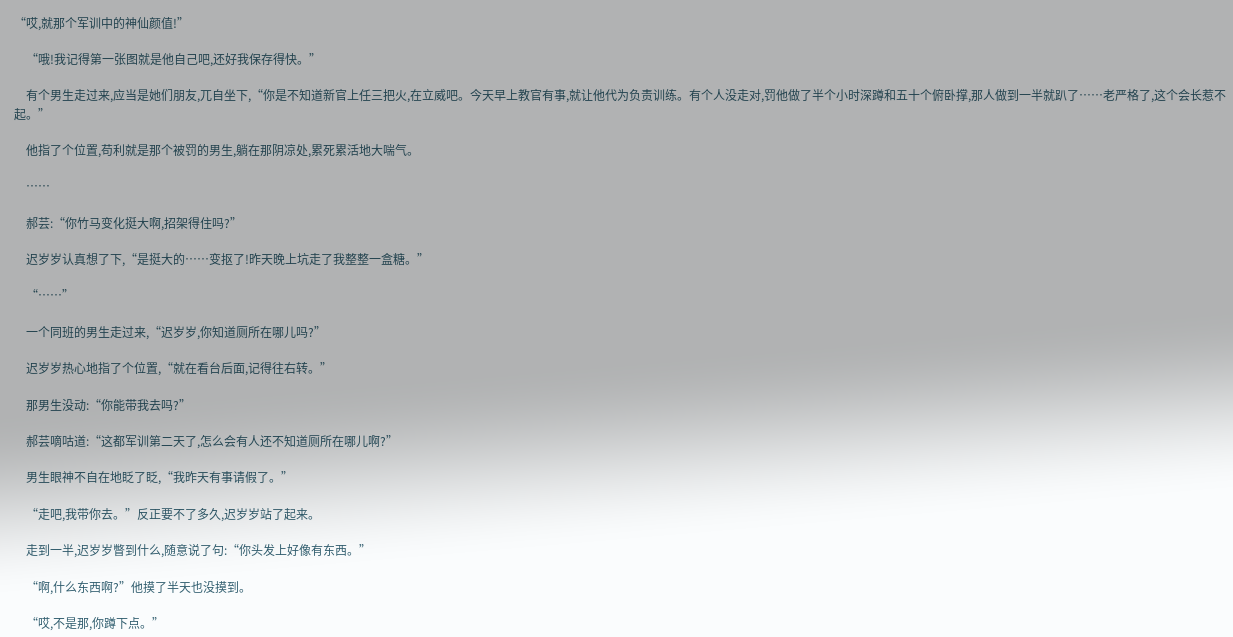“哎,就那个军训中的神仙颜值!”

    “哦!我记得第一张图就是他自己吧,还好我保存得快。”

    有个男生走过来,应当是她们朋友,兀自坐下,“你是不知道新官上任三把火,在立威吧。今天早上教官有事,就让他代为负责训练。有个人没走对,罚他做了半个小时深蹲和五十个俯卧撑,那人做到一半就趴了……老严格了,这个会长惹不起。”

    他指了个位置,苟利就是那个被罚的男生,躺在那阴凉处,累死累活地大喘气。

    ……

    郝芸:“你竹马变化挺大啊,招架得住吗?”

    迟岁岁认真想了下,“是挺大的……变抠了!昨天晚上坑走了我整整一盒糖。”

    “……”

    一个同班的男生走过来,“迟岁岁,你知道厕所在哪儿吗?”

    迟岁岁热心地指了个位置,“就在看台后面,记得往右转。”

    那男生没动:“你能带我去吗?”

    郝芸嘀咕道:“这都军训第二天了,怎么会有人还不知道厕所在哪儿啊?”

    男生眼神不自在地眨了眨,“我昨天有事请假了。”

    “走吧,我带你去。”反正要不了多久,迟岁岁站了起来。

    走到一半,迟岁岁瞥到什么,随意说了句:“你头发上好像有东西。”

    “啊,什么东西啊?”他摸了半天也没摸到。

    “哎,不是那,你蹲下点。”